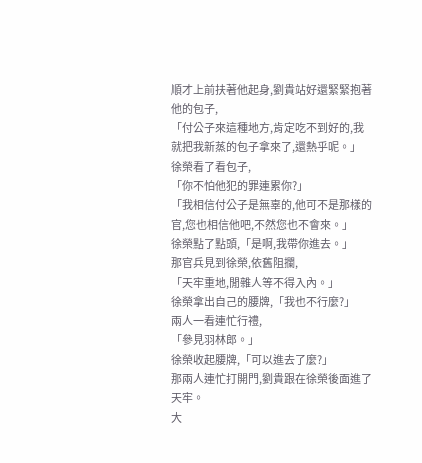順才上前扶著他起身,劉貴站好還緊緊抱著他的包子,
「付公子來這種地方,肯定吃不到好的,我就把我新蒸的包子拿來了,還熱乎呢。」
徐榮看了看包子,
「你不怕他犯的罪連累你?」
「我相信付公子是無辜的,他可不是那樣的官,您也相信他吧,不然您也不會來。」
徐榮點了點頭,「是啊,我帶你進去。」
那官兵見到徐榮,依舊阻攔,
「天牢重地,閒雜人等不得入內。」
徐榮拿出自己的腰牌,「我也不行麼?」
兩人一看連忙行禮,
「參見羽林郎。」
徐榮收起腰牌,「可以進去了麼?」
那兩人連忙打開門,劉貴跟在徐榮後面進了天牢。
大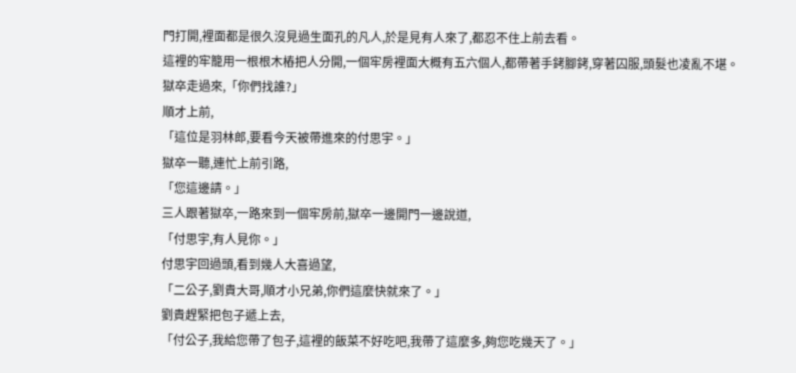門打開,裡面都是很久沒見過生面孔的凡人,於是見有人來了,都忍不住上前去看。
這裡的牢籠用一根根木樁把人分開,一個牢房裡面大概有五六個人,都帶著手銬腳銬,穿著囚服,頭髮也凌亂不堪。
獄卒走過來,「你們找誰?」
順才上前,
「這位是羽林郎,要看今天被帶進來的付思宇。」
獄卒一聽,連忙上前引路,
「您這邊請。」
三人跟著獄卒,一路來到一個牢房前,獄卒一邊開門一邊說道,
「付思宇,有人見你。」
付思宇回過頭,看到幾人大喜過望,
「二公子,劉貴大哥,順才小兄弟,你們這麼快就來了。」
劉貴趕緊把包子遞上去,
「付公子,我給您帶了包子,這裡的飯菜不好吃吧,我帶了這麼多,夠您吃幾天了。」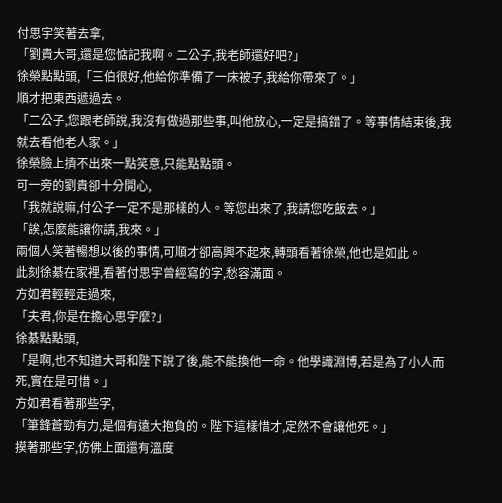付思宇笑著去拿,
「劉貴大哥,還是您惦記我啊。二公子,我老師還好吧?」
徐榮點點頭,「三伯很好,他給你準備了一床被子,我給你帶來了。」
順才把東西遞過去。
「二公子,您跟老師說,我沒有做過那些事,叫他放心,一定是搞錯了。等事情結束後,我就去看他老人家。」
徐榮臉上擠不出來一點笑意,只能點點頭。
可一旁的劉貴卻十分開心,
「我就說嘛,付公子一定不是那樣的人。等您出來了,我請您吃飯去。」
「誒,怎麼能讓你請,我來。」
兩個人笑著暢想以後的事情,可順才卻高興不起來,轉頭看著徐榮,他也是如此。
此刻徐綦在家裡,看著付思宇曾經寫的字,愁容滿面。
方如君輕輕走過來,
「夫君,你是在擔心思宇麼?」
徐綦點點頭,
「是啊,也不知道大哥和陛下說了後,能不能換他一命。他學識淵博,若是為了小人而死,實在是可惜。」
方如君看著那些字,
「筆鋒蒼勁有力,是個有遠大抱負的。陛下這樣惜才,定然不會讓他死。」
摸著那些字,仿佛上面還有溫度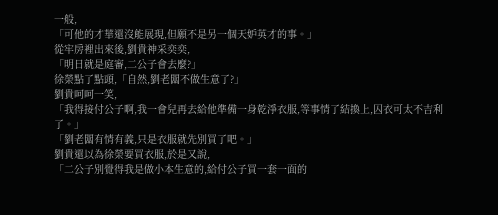一般,
「可他的才華還沒能展現,但願不是另一個天妒英才的事。」
從牢房裡出來後,劉貴神采奕奕,
「明日就是庭審,二公子會去麼?」
徐榮點了點頭,「自然,劉老闆不做生意了?」
劉貴呵呵一笑,
「我得接付公子啊,我一會兒再去給他準備一身乾淨衣服,等事情了結換上,囚衣可太不吉利了。」
「劉老闆有情有義,只是衣服就先別買了吧。」
劉貴還以為徐榮要買衣服,於是又說,
「二公子別覺得我是做小本生意的,給付公子買一套一面的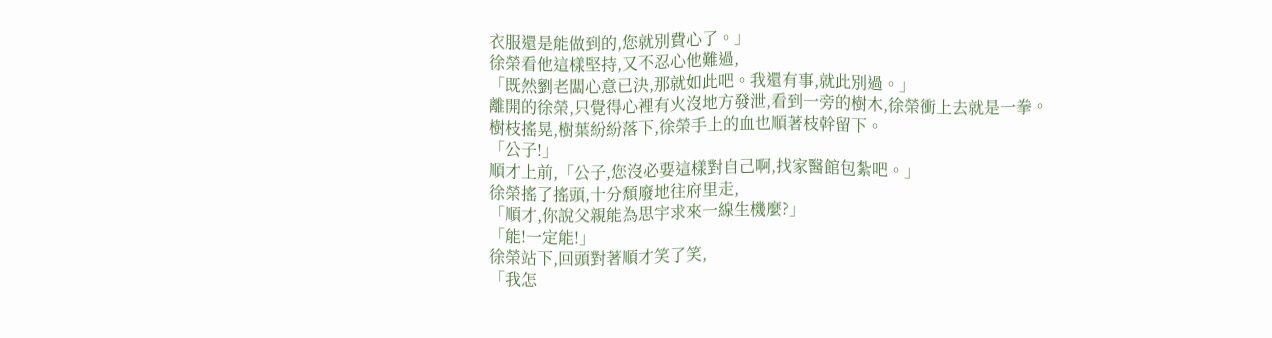衣服還是能做到的,您就別費心了。」
徐榮看他這樣堅持,又不忍心他難過,
「既然劉老闆心意已決,那就如此吧。我還有事,就此別過。」
離開的徐榮,只覺得心裡有火沒地方發泄,看到一旁的樹木,徐榮衝上去就是一拳。
樹枝搖晃,樹葉紛紛落下,徐榮手上的血也順著枝幹留下。
「公子!」
順才上前,「公子,您沒必要這樣對自己啊,找家醫館包紮吧。」
徐榮搖了搖頭,十分頹廢地往府里走,
「順才,你說父親能為思宇求來一線生機麼?」
「能!一定能!」
徐榮站下,回頭對著順才笑了笑,
「我怎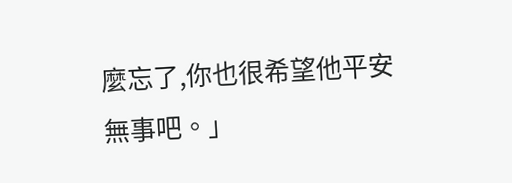麼忘了,你也很希望他平安無事吧。」